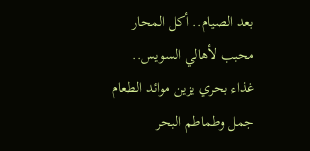بعد الصيام.. أكل المحار محبب لأهالي السويس.. غذاء بحري يزين موائد الطعام
جمل وطماطم البحر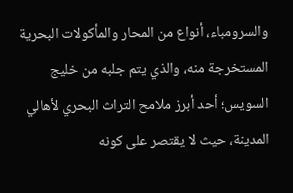والسرومباء، أنواع من المحار والمأكولات البحرية المستخرجة منه، والذي يتم جلبه من خليج السويس؛ أحد أبرز ملامح التراث البحري لأهالي المدينة، حيث لا يقتصر على كونه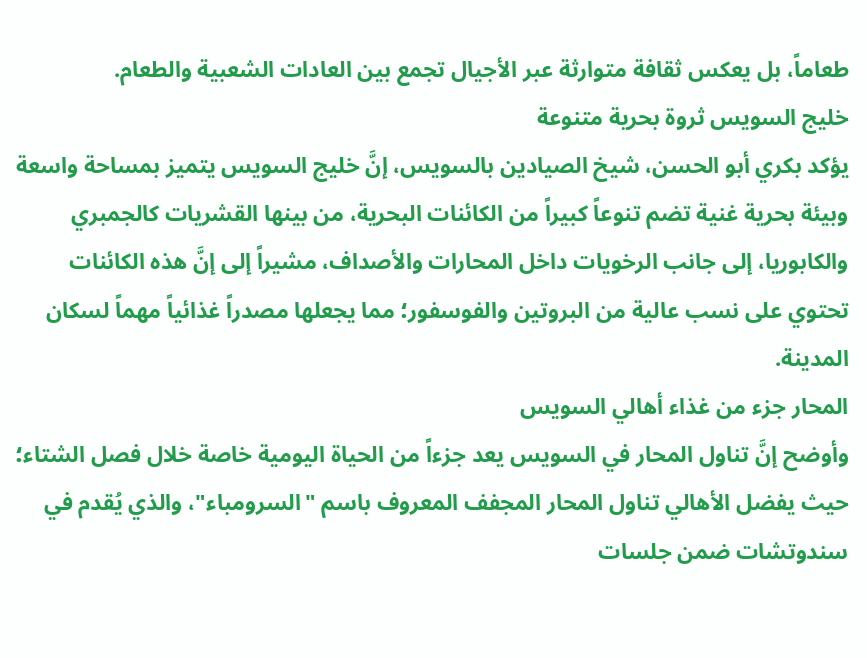طعاماً، بل يعكس ثقافة متوارثة عبر الأجيال تجمع بين العادات الشعبية والطعام.
خليج السويس ثروة بحرية متنوعة
يؤكد بكري أبو الحسن، شيخ الصيادين بالسويس، إنَّ خليج السويس يتميز بمساحة واسعة وبيئة بحرية غنية تضم تنوعاً كبيراً من الكائنات البحرية، من بينها القشريات كالجمبري والكابوريا، إلى جانب الرخويات داخل المحارات والأصداف، مشيراً إلى إنَّ هذه الكائنات تحتوي على نسب عالية من البروتين والفوسفور؛ مما يجعلها مصدراً غذائياً مهماً لسكان المدينة.
المحار جزء من غذاء أهالي السويس
وأوضح إنَّ تناول المحار في السويس يعد جزءاً من الحياة اليومية خاصة خلال فصل الشتاء؛ حيث يفضل الأهالي تناول المحار المجفف المعروف باسم "السرومباء"، والذي يُقدم في سندوتشات ضمن جلسات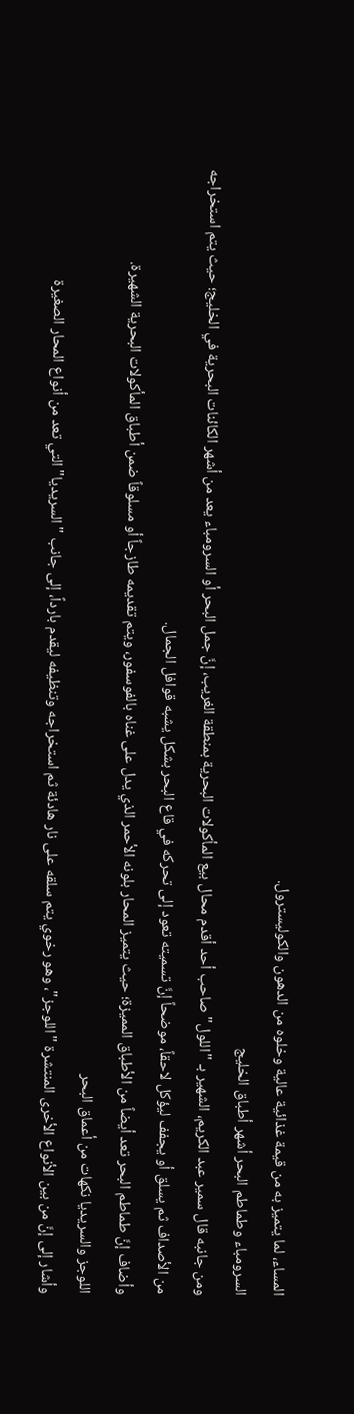المساء، لما يتميز به من قيمة غذائية عالية وخلوه من الدهون والكوليسترول.
السرومباء وطماطم البحر أشهر أطباق الخليج
ومن جانبه قال سمير عبد الكريم، الشهير بـ "اللول" صاحب أحد أقدم محال بيع المأكولات البحرية بمنطقة الغريب، إنَّ جمل البحر أو السرومباء يعد من أشهر الكائنات البحرية في الخليج؛ حيث يتم استخراجه من الأصداف ثم يسلق أو يجفف ليؤكل لاحقاً، موضحاً إنَّ تسميته تعود إلى تحركه في قاع البحر بشكل يشبه قوافل الجمال.
وأضاف إنَّ طماطم البحر تعد أيضاً من الأطباق المميزة؛ حيث يتميز المحار بلونه الأحمر الذي يدل على غناه بالفوسفور، ويتم تقديمه طازجاً أو مسلوقاً ضمن أطباق المأكولات البحرية الشهيرة.
اللوجز والسريديا نكهات من أعماق البحر
وأشار إلى إنَّ من بين الأنواع الأخرى المنتشرة "اللوجز"، وهو رخوي يتم سلقه على نار هادئة ثم استخراجه وتنظيفه ليقدم بارداً، إلى جانب "السريديا" التي تعد من أنواع المحار الصغيرة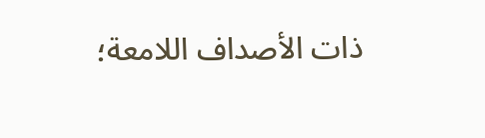ذات الأصداف اللامعة؛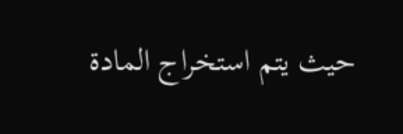حيث يتم استخراج المادة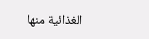الغذائية منها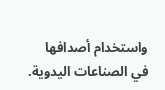واستخدام أصدافها في الصناعات اليدوية.